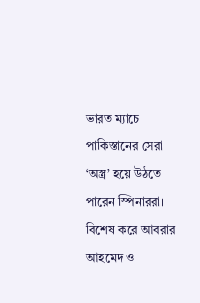ভারত ম্যাচে পাকিস্তানের সেরা ‘অস্ত্র’ হয়ে উঠতে পারেন স্পিনাররা। বিশেষ করে আবরার আহমেদ ও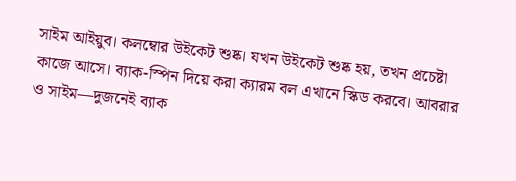সাইম আইয়ুব। কলম্বোর উইকেট শুষ্ক। যখন উইকেট শুষ্ক হয়, তখন প্রচেষ্টা কাজে আসে। ব্যাক-স্পিন দিয়ে করা ক্যারম বল এখানে স্কিড করবে। আবরার ও সাইম—দুজনেই ব্যাক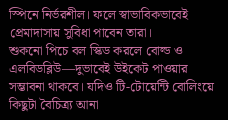স্পিনে নির্ভরশীল। ফলে স্বাভাবিকভাবেই প্রেমাদাসায় সুবিধা পাবেন তারা।
শুকনো পিচে বল স্কিড করলে বোল্ড ও এলবিডব্লিউ—দুভাবেই উইকেট পাওয়ার সম্ভাবনা থাকবে। যদিও টি-টোয়েন্টি বোলিংয়ে কিছুটা বৈচিত্র্য আনা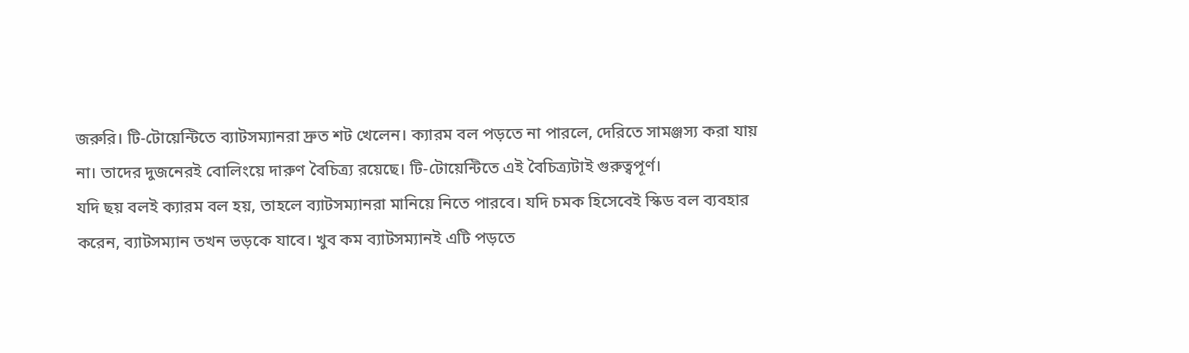জরুরি। টি-টোয়েন্টিতে ব্যাটসম্যানরা দ্রুত শট খেলেন। ক্যারম বল পড়তে না পারলে, দেরিতে সামঞ্জস্য করা যায় না। তাদের দুজনেরই বোলিংয়ে দারুণ বৈচিত্র্য রয়েছে। টি-টোয়েন্টিতে এই বৈচিত্র্যটাই গুরুত্বপূর্ণ।
যদি ছয় বলই ক্যারম বল হয়, তাহলে ব্যাটসম্যানরা মানিয়ে নিতে পারবে। যদি চমক হিসেবেই স্কিড বল ব্যবহার করেন, ব্যাটসম্যান তখন ভড়কে যাবে। খুব কম ব্যাটসম্যানই এটি পড়তে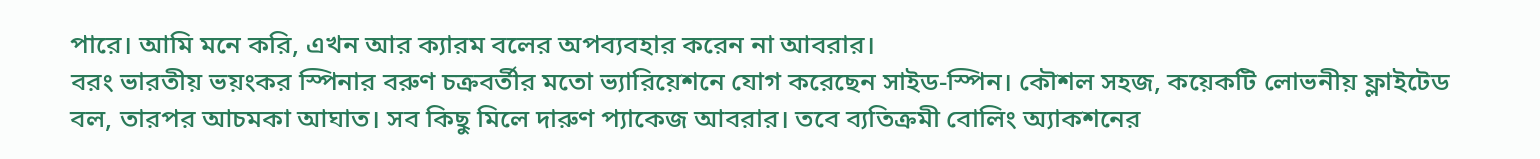পারে। আমি মনে করি, এখন আর ক্যারম বলের অপব্যবহার করেন না আবরার।
বরং ভারতীয় ভয়ংকর স্পিনার বরুণ চক্রবর্তীর মতো ভ্যারিয়েশনে যোগ করেছেন সাইড-স্পিন। কৌশল সহজ, কয়েকটি লোভনীয় ফ্লাইটেড বল, তারপর আচমকা আঘাত। সব কিছু মিলে দারুণ প্যাকেজ আবরার। তবে ব্যতিক্রমী বোলিং অ্যাকশনের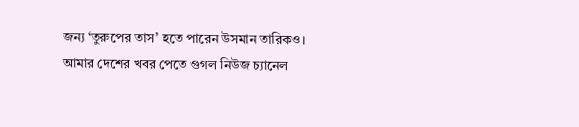জন্য ‘তুরুপের তাস’ হতে পারেন উসমান তারিকও।
আমার দেশের খবর পেতে গুগল নিউজ চ্যানেল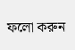ফলো করুন